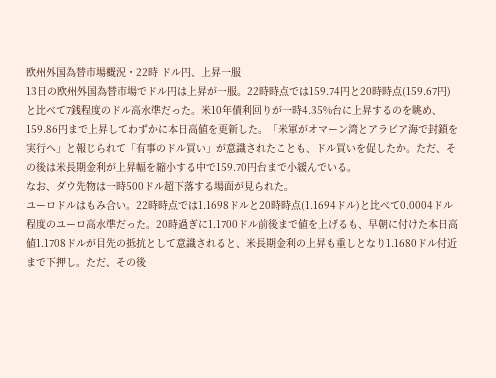欧州外国為替市場概況・22時 ドル円、上昇一服
13日の欧州外国為替市場でドル円は上昇が一服。22時時点では159.74円と20時時点(159.67円)と比べて7銭程度のドル高水準だった。米10年債利回りが一時4.35%台に上昇するのを眺め、159.86円まで上昇してわずかに本日高値を更新した。「米軍がオマーン湾とアラビア海で封鎖を実行へ」と報じられて「有事のドル買い」が意識されたことも、ドル買いを促したか。ただ、その後は米長期金利が上昇幅を縮小する中で159.70円台まで小緩んでいる。
なお、ダウ先物は一時500ドル超下落する場面が見られた。
ユーロドルはもみ合い。22時時点では1.1698ドルと20時時点(1.1694ドル)と比べて0.0004ドル程度のユーロ高水準だった。20時過ぎに1.1700ドル前後まで値を上げるも、早朝に付けた本日高値1.1708ドルが目先の抵抗として意識されると、米長期金利の上昇も重しとなり1.1680ドル付近まで下押し。ただ、その後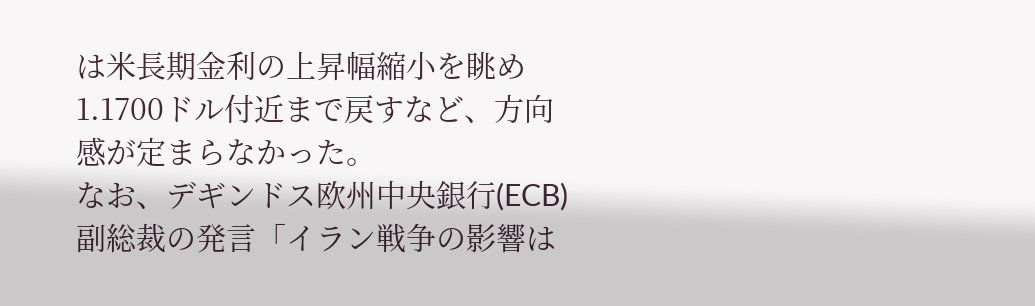は米長期金利の上昇幅縮小を眺め1.1700ドル付近まで戻すなど、方向感が定まらなかった。
なお、デギンドス欧州中央銀行(ECB)副総裁の発言「イラン戦争の影響は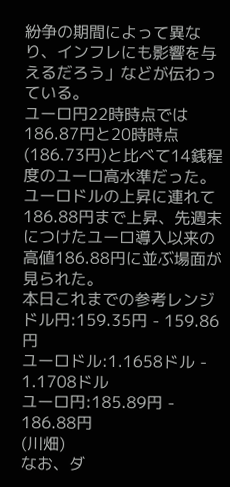紛争の期間によって異なり、インフレにも影響を与えるだろう」などが伝わっている。
ユーロ円22時時点では186.87円と20時時点(186.73円)と比べて14銭程度のユーロ高水準だった。ユーロドルの上昇に連れて186.88円まで上昇、先週末につけたユーロ導入以来の高値186.88円に並ぶ場面が見られた。
本日これまでの参考レンジ
ドル円:159.35円 - 159.86円
ユーロドル:1.1658ドル - 1.1708ドル
ユーロ円:185.89円 - 186.88円
(川畑)
なお、ダ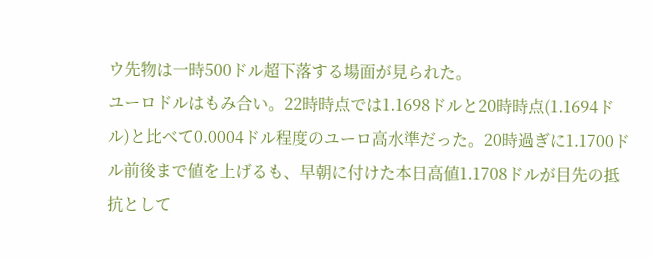ウ先物は一時500ドル超下落する場面が見られた。
ユーロドルはもみ合い。22時時点では1.1698ドルと20時時点(1.1694ドル)と比べて0.0004ドル程度のユーロ高水準だった。20時過ぎに1.1700ドル前後まで値を上げるも、早朝に付けた本日高値1.1708ドルが目先の抵抗として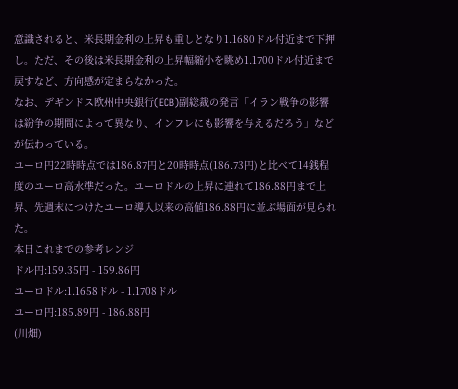意識されると、米長期金利の上昇も重しとなり1.1680ドル付近まで下押し。ただ、その後は米長期金利の上昇幅縮小を眺め1.1700ドル付近まで戻すなど、方向感が定まらなかった。
なお、デギンドス欧州中央銀行(ECB)副総裁の発言「イラン戦争の影響は紛争の期間によって異なり、インフレにも影響を与えるだろう」などが伝わっている。
ユーロ円22時時点では186.87円と20時時点(186.73円)と比べて14銭程度のユーロ高水準だった。ユーロドルの上昇に連れて186.88円まで上昇、先週末につけたユーロ導入以来の高値186.88円に並ぶ場面が見られた。
本日これまでの参考レンジ
ドル円:159.35円 - 159.86円
ユーロドル:1.1658ドル - 1.1708ドル
ユーロ円:185.89円 - 186.88円
(川畑)